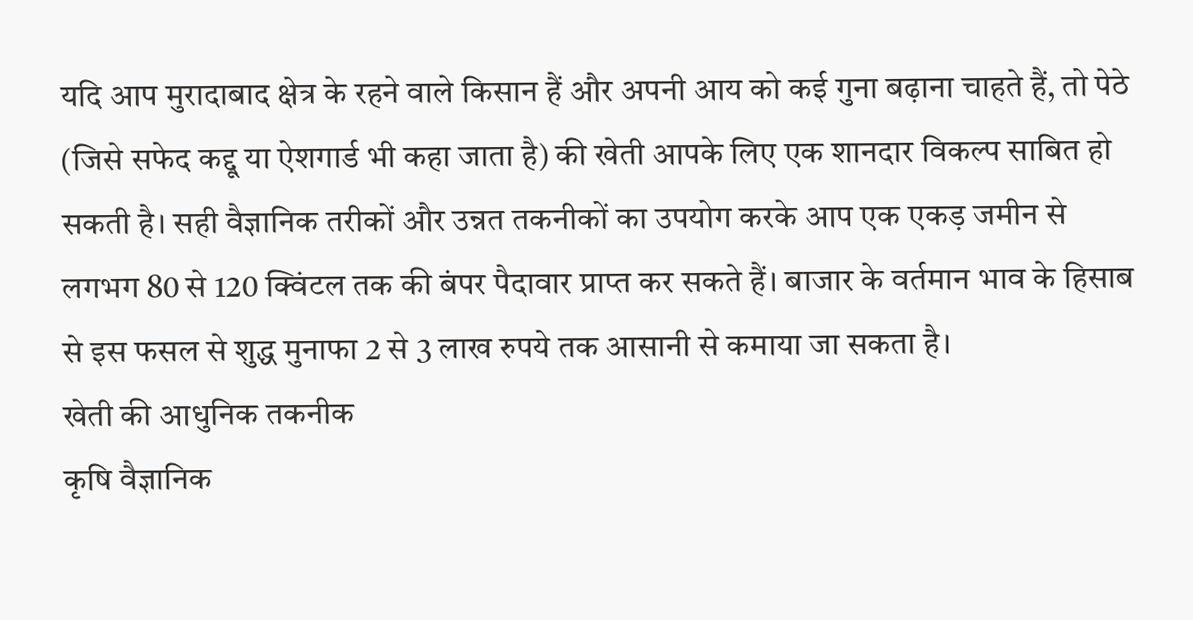यदि आप मुरादाबाद क्षेत्र के रहने वाले किसान हैं और अपनी आय को कई गुना बढ़ाना चाहते हैं, तो पेठे (जिसे सफेद कद्दू या ऐशगार्ड भी कहा जाता है) की खेती आपके लिए एक शानदार विकल्प साबित हो सकती है। सही वैज्ञानिक तरीकों और उन्नत तकनीकों का उपयोग करके आप एक एकड़ जमीन से लगभग 80 से 120 क्विंटल तक की बंपर पैदावार प्राप्त कर सकते हैं। बाजार के वर्तमान भाव के हिसाब से इस फसल से शुद्ध मुनाफा 2 से 3 लाख रुपये तक आसानी से कमाया जा सकता है।
खेती की आधुनिक तकनीक
कृषि वैज्ञानिक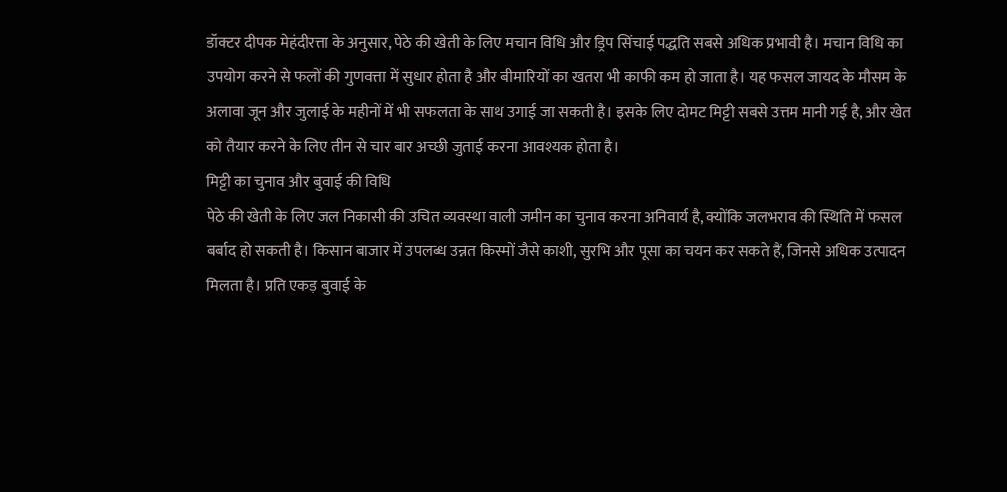डॉक्टर दीपक मेहंदीरत्ता के अनुसार, पेठे की खेती के लिए मचान विधि और ड्रिप सिंचाई पद्धति सबसे अधिक प्रभावी है। मचान विधि का उपयोग करने से फलों की गुणवत्ता में सुधार होता है और बीमारियों का खतरा भी काफी कम हो जाता है। यह फसल जायद के मौसम के अलावा जून और जुलाई के महीनों में भी सफलता के साथ उगाई जा सकती है। इसके लिए दोमट मिट्टी सबसे उत्तम मानी गई है, और खेत को तैयार करने के लिए तीन से चार बार अच्छी जुताई करना आवश्यक होता है।
मिट्टी का चुनाव और बुवाई की विधि
पेठे की खेती के लिए जल निकासी की उचित व्यवस्था वाली जमीन का चुनाव करना अनिवार्य है, क्योंकि जलभराव की स्थिति में फसल बर्बाद हो सकती है। किसान बाजार में उपलब्ध उन्नत किस्मों जैसे काशी, सुरभि और पूसा का चयन कर सकते हैं, जिनसे अधिक उत्पादन मिलता है। प्रति एकड़ बुवाई के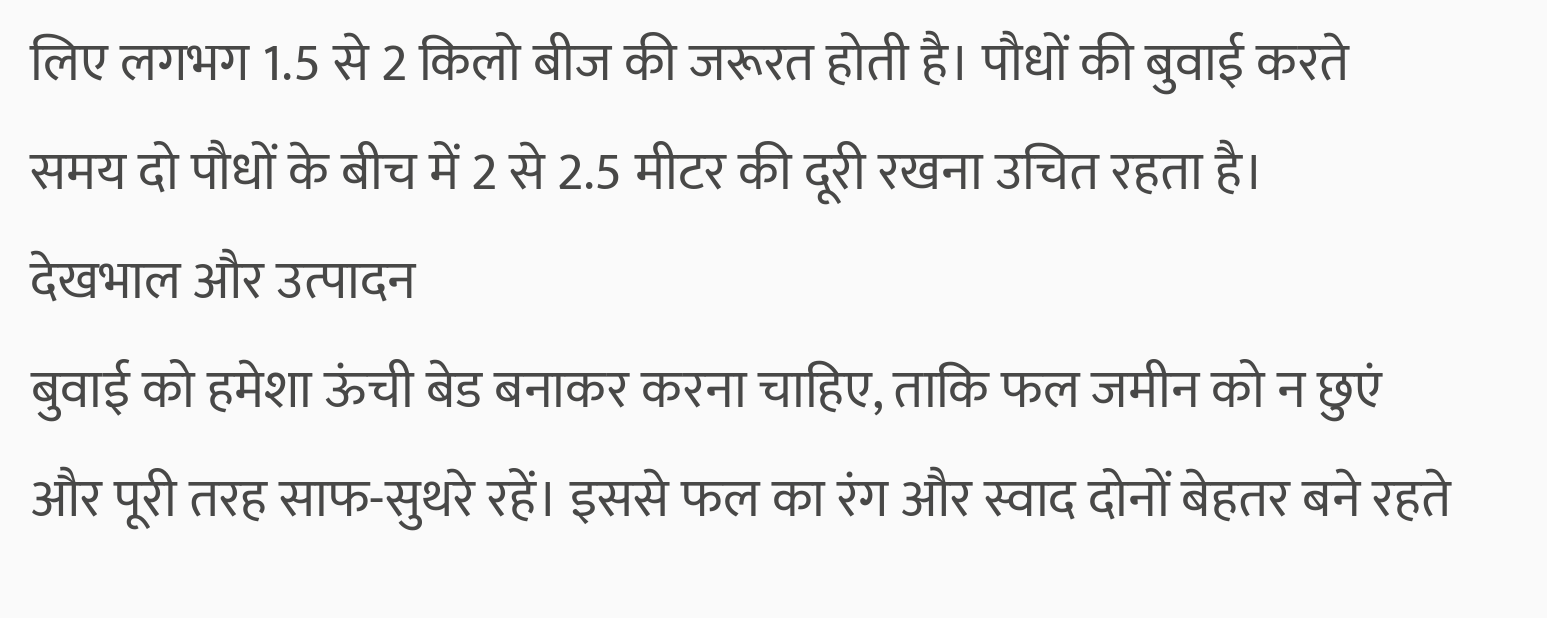लिए लगभग 1.5 से 2 किलो बीज की जरूरत होती है। पौधों की बुवाई करते समय दो पौधों के बीच में 2 से 2.5 मीटर की दूरी रखना उचित रहता है।
देखभाल और उत्पादन
बुवाई को हमेशा ऊंची बेड बनाकर करना चाहिए, ताकि फल जमीन को न छुएं और पूरी तरह साफ-सुथरे रहें। इससे फल का रंग और स्वाद दोनों बेहतर बने रहते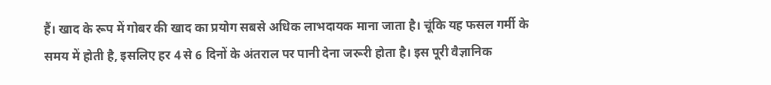हैं। खाद के रूप में गोबर की खाद का प्रयोग सबसे अधिक लाभदायक माना जाता है। चूंकि यह फसल गर्मी के समय में होती है, इसलिए हर 4 से 6 दिनों के अंतराल पर पानी देना जरूरी होता है। इस पूरी वैज्ञानिक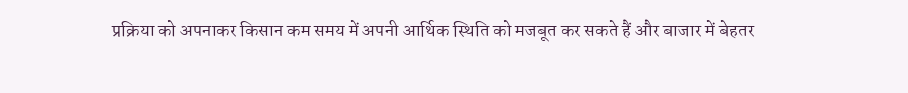प्रक्रिया को अपनाकर किसान कम समय में अपनी आर्थिक स्थिति को मजबूत कर सकते हैं और बाजार में बेहतर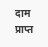दाम प्राप्त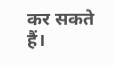कर सकते हैं।